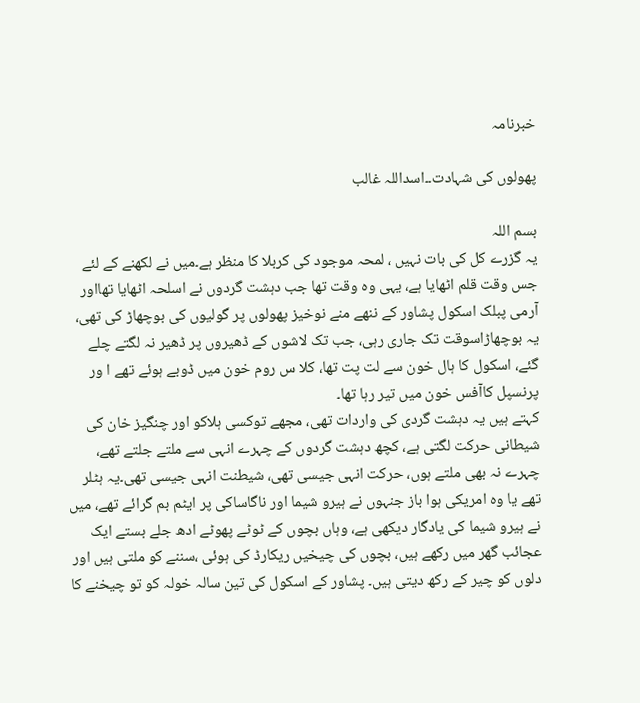خبرنامہ

پھولوں کی شہادت۔۔اسداللہ غالب

بسم اللہ
یہ گزرے کل کی بات نہیں ، لمحہ موجود کی کربلا کا منظر ہے۔میں نے لکھنے کے لئے جس وقت قلم اٹھایا ہے، یہی وہ وقت تھا جب دہشت گردوں نے اسلحہ اٹھایا تھااور آرمی پبلک اسکول پشاور کے ننھے منے نوخیز پھولوں پر گولیوں کی بوچھاڑ کی تھی، یہ بوچھاڑاسوقت تک جاری رہی، جب تک لاشوں کے ڈھیروں پر ڈھیر نہ لگتے چلے گئے، اسکول کا ہال خون سے لت پت تھا، کلا س روم خون میں ڈوبے ہوئے تھے ا ور پرنسپل کاآفس خون میں تیر رہا تھا۔
کہتے ہیں یہ دہشت گردی کی واردات تھی، مجھے توکسی ہلاکو اور چنگیز خان کی شیطانی حرکت لگتی ہے، کچھ دہشت گردوں کے چہرے انہی سے ملتے جلتے تھے، چہرے نہ بھی ملتے ہوں، حرکت انہی جیسی تھی، شیطنت انہی جیسی تھی۔یہ ہٹلر تھے یا وہ امریکی ہوا باز جنہوں نے ہیرو شیما اور ناگاساکی پر ایٹم بم گرائے تھے، میں نے ہیرو شیما کی یادگار دیکھی ہے، وہاں بچوں کے ٹوٹے پھوٹے ادھ جلے بستے ایک عجائب گھر میں رکھے ہیں، بچوں کی چیخیں ریکارڈ کی ہوئی ،سننے کو ملتی ہیں اور دلوں کو چیر کے رکھ دیتی ہیں۔ پشاور کے اسکول کی تین سالہ خولہ کو تو چیخنے کا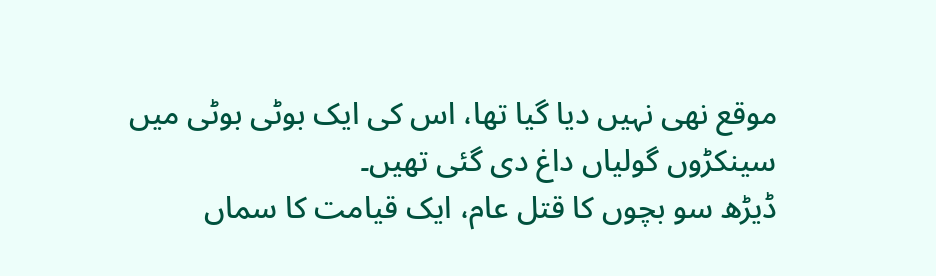موقع نھی نہیں دیا گیا تھا، اس کی ایک بوٹی بوٹی میں سینکڑوں گولیاں داغ دی گئی تھیں۔
ڈیڑھ سو بچوں کا قتل عام، ایک قیامت کا سماں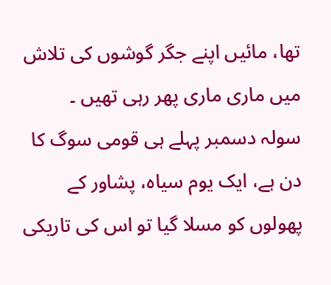تھا، مائیں اپنے جگر گوشوں کی تلاش میں ماری ماری پھر رہی تھیں ۔
سولہ دسمبر پہلے ہی قومی سوگ کا دن ہے، ایک یوم سیاہ، پشاور کے پھولوں کو مسلا گیا تو اس کی تاریکی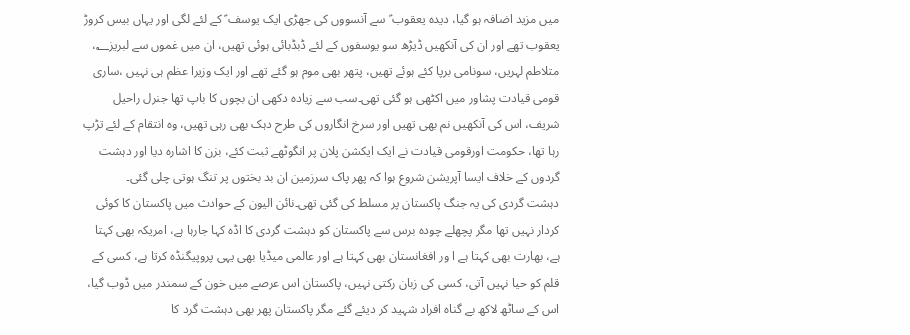میں مزید اضافہ ہو گیا، دیدہ یعقوب ؑ سے آنسووں کی جھڑی ایک یوسف ؑ کے لئے لگی اور یہاں بیس کروڑ یعقوب تھے اور ان کی آنکھیں ڈیڑھ سو یوسفوں کے لئے ڈبڈبائی ہوئی تھیں، ان میں غموں سے لبریز؂، متلاطم لہریں، سونامی برپا کئے ہوئے تھیں، پتھر بھی موم ہو گئے تھے اور ایک وزیرا عظم ہی نہیں ،ساری قومی قیادت پشاور میں اکٹھی ہو گئی تھی۔سب سے زیادہ دکھی ان بچوں کا باپ تھا جنرل راحیل شریف، اس کی آنکھیں نم بھی تھیں اور سرخ انگاروں کی طرح دہک بھی رہی تھیں، وہ انتقام کے لئے تڑپ رہا تھا، حکومت اورقومی قیادت نے ایک ایکشن پلان پر انگوٹھے ثبت کئے، بزن کا اشارہ دیا اور دہشت گردوں کے خلاف ایسا آپریشن شروع ہوا کہ پھر پاک سرزمین ان بد بختوں پر تنگ ہوتی چلی گئی۔
دہشت گردی کی یہ جنگ پاکستان پر مسلط کی گئی تھی۔نائن الیون کے حوادث میں پاکستان کا کوئی کردار نہیں تھا مگر پچھلے چودہ برس سے پاکستان کو دہشت گردی کا اڈہ کہا جارہا ہے، امریکہ بھی کہتا ہے، بھارت بھی کہتا ہے ا ور افغانستان بھی کہتا ہے اور عالمی میڈیا بھی یہی پروپیگنڈہ کرتا ہے، کسی کے قلم کو حیا نہیں آتی، کسی کی زبان رکتی نہیں، پاکستان اس عرصے میں خون کے سمندر میں ڈوب گیا، اس کے ساٹھ لاکھ بے گناہ افراد شہید کر دیئے گئے مگر پاکستان پھر بھی دہشت گرد کا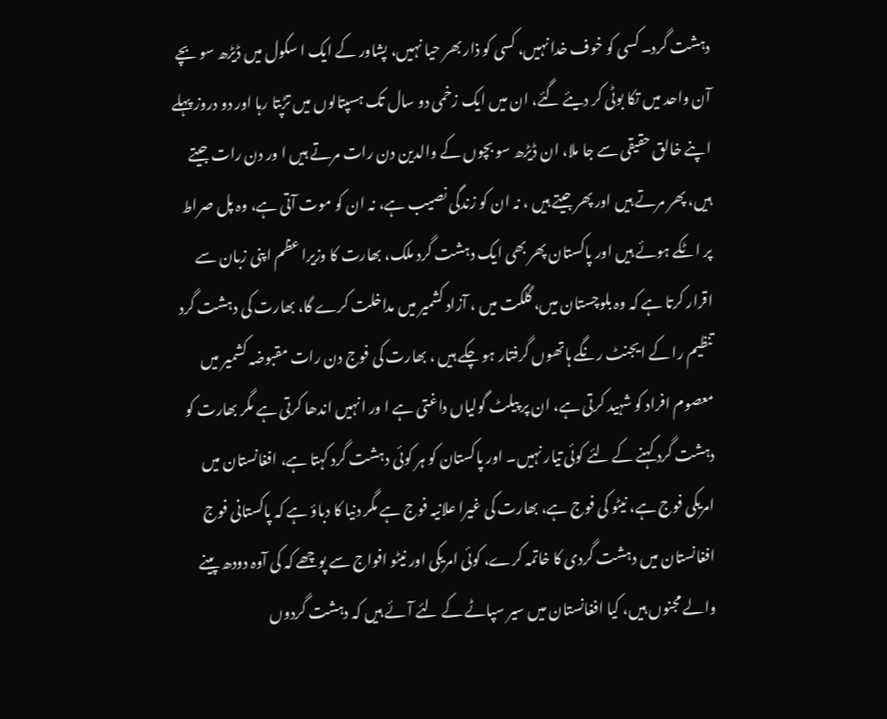دہشت گرد۔ کسی کو خوف خدا نہیں، کسی کو ذار بھر حیا نہیں، پشاور کے ایک ا سکول میں ڈیڑھ سو بچے آن واحد میں تکا بوٹی کر دیئے گئے، ان میں ایک زخمی دو سال تک ہسپتالوں میں تڑپتا رہا اور دو دروز پہلے اپنے خالق حقیقی سے جا ملا، ان ڈیڑھ سو بچوں کے والدین دن رات مرتے ہیں ا ور دن رات جیتے ہیں، پھر مرتے ہیں اور پھر جیتے ہیں ، نہ ان کو زندگی نصیب ہے، نہ ان کو موت آتی ہے، وہ پل صراط پر اٹکے ہوئے ہیں اور پاکستان پھر بھی ایک دہشت گرد ملک، بھارت کا وزیرا عظم اپنی زبان سے اقرار کرتا ہے کہ وہ بلوچستان میں، گلگت میں ، آزاد کشمیر میں مداخلت کرے گا، بھارت کی دہشت گرد تنظیم را کے ایجنٹ رنگے ہاتھوں گرفتار ہو چکے ہیں ، بھارت کی فوج دن رات مقبوضہ کشمیر میں معصوم افراد کو شہید کرتی ہے، ان پر پیلٹ گولیاں داغتی ہے ا ور انہیں اندھا کرتی ہے مگر بھارت کو دہشت گرد کہنے کے لئے کوئی تیار نہیں۔ اور پاکستان کو ہر کوئی دہشت گرد کہتا ہے، افغانستان میں امریکی فوج ہے، نیٹو کی فوج ہے، بھارت کی غیرا علانیہ فوج ہے مگر دنیا کا دباؤ ہے کہ پاکستانی فوج افغانستان میں دہشت گردی کا خاتمہ کرے، کوئی امریکی اور نیٹو افواج سے پوچھے کہ کی آوہ دودھ پینے والے مجنوں ہیں، کیا افغانستان میں سیر سپاٹے کے لئے آئے ہیں کہ دہشت گردوں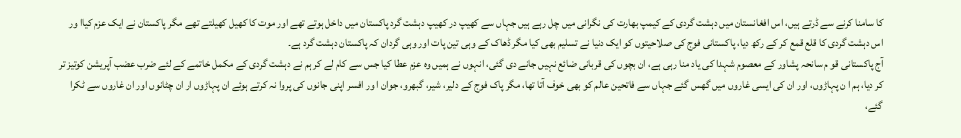کا سامنا کرنے سے ڈرتے ہیں، اس افغانستان میں دہشت گردی کے کیمپ بھارت کی نگرانی میں چل رہے ہیں جہاں سے کھیپ در کھیپ دہشت گرد پاکستان میں داخل ہوتے تھے اور موت کا کھیل کھیلتے تھے مگر پاکستان نے ایک عزم کیاا ور اس دہشت گردی کا قلع قمع کر کے رکھ دیا، پاکستانی فوج کی صلاحیتوں کو ایک دنیا نے تسلیم بھی کیا مگر ڈھاک کے وہی تین پات اور وہی گردان کہ پاکستان دہشت گرد ہے۔
آج پاکستانی قو م سانحہ پشاور کے معصوم شہدا کی یاد منا رہی ہے، ان بچوں کی قربانی ضائع نہیں جانے دی گئی، انہوں نے ہمیں وہ عزم عطا کیا جس سے کام لے کر ہم نے دہشت گردی کے مکمل خاتمے کے لئے ضرب عضب آپریشن کوتیز تر کر دیا، ہم ا ن پہاڑوں، اور ان کی ایسی غاروں میں گھس گئے جہاں سے فاتحین عالم کو بھی خوف آتا تھا، مگر پاک فوج کے دلیر، شیر، گبھرو، جوان ا ور افسر اپنی جانوں کی پروا نہ کرتے ہوئے ان پہاڑوں ار ان چٹانوں اور ان غاروں سے ٹکرا گئے،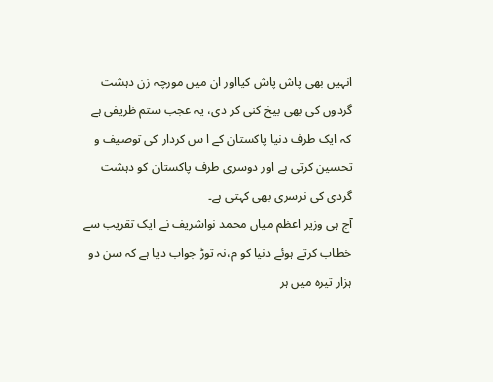انہیں بھی پاش پاش کیااور ان میں مورچہ زن دہشت گردوں کی بھی بیخ کنی کر دی، یہ عجب ستم ظریفی ہے کہ ایک طرف دنیا پاکستان کے ا س کردار کی توصیف و تحسین کرتی ہے اور دوسری طرف پاکستان کو دہشت گردی کی نرسری بھی کہتی ہے۔
آج ہی وزیر اعظم میاں محمد نواشریف نے ایک تقریب سے خطاب کرتے ہوئے دنیا کو م،نہ توڑ جواب دیا ہے کہ سن دو ہزار تیرہ میں ہر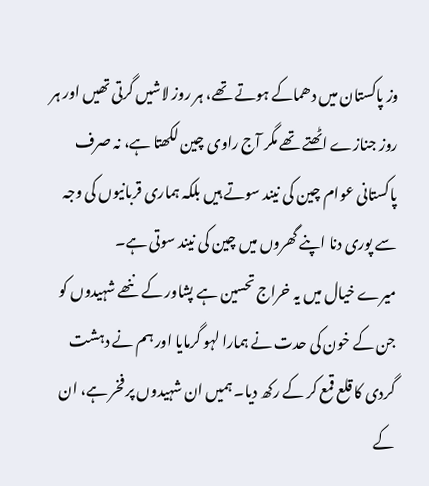وز پاکستان میں دھماکے ہوتے تھے، ہر روز لاشیں گرتی تھیں اور ہر روز جنازے اٹھتے تھے مگر آج راوی چین لکھتا ہے، نہ صرف پاکستانی عوام چین کی نیند سوتے ہیں بلکہ ہماری قربانیوں کی وجہ سے پوری دنا اپنے گھروں میں چین کی نیند سوتی ہے۔
میرے خیال میں یہ خراج تحسین ہے پشاور کے ننھے شہیدوں کو جن کے خون کی حدت نے ہمارا لہو گرمایا اور ہم نے دہشت گردی کا قلع قمع کر کے رکھ دیا۔ ہمیں ان شہیدوں پر فخر ہے، ان کے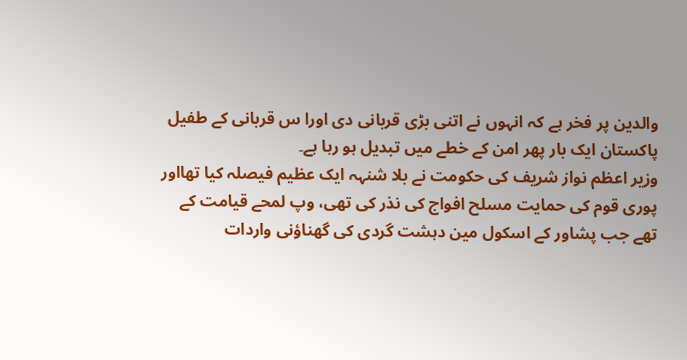والدین پر فخر ہے کہ انہوں نے اتنی بڑی قربانی دی اورا س قربانی کے طفیل پاکستان ایک بار پھر امن کے خطے میں تبدیل ہو رہا ہے۔
وزیر اعظم نواز شریف کی حکومت نے بلا شنہہ ایک عظیم فیصلہ کیا تھااور پوری قوم کی حمایت مسلح افواج کی نذر کی تھی، وپ لمحے قیامت کے تھے جب پشاور کے اسکول مین دہشت گردی کی گھناؤنی واردات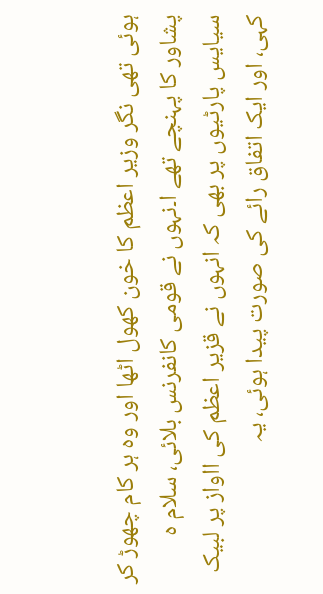ہوئی تھی نگر وزیر اعظم کا خون کھول اٹھا اور وہ ہر کام چھوڑ کر پشاور کا پہنچے تھے ا۔نہوں نے قومی کانفرنس بلائی، سلام ہ سیایس پارٹیوں پر بھی کہ انہوں نے قزیر اعظم کی ااواز پر لبیک کہی، اور ایک اتفاق رائے کی صورت پیدا ہوئی، یہ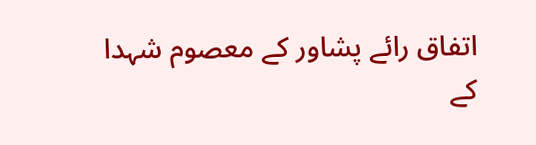اتفاق رائے پشاور کے معصوم شہدا کے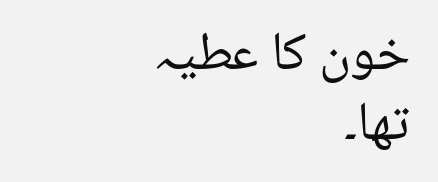خون کا عطیہ تھا۔